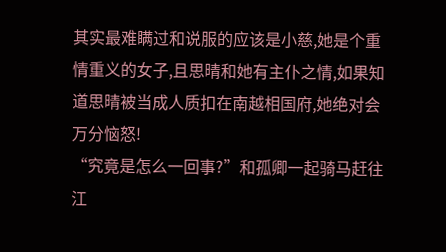其实最难瞒过和说服的应该是小慈,她是个重情重义的女子,且思晴和她有主仆之情,如果知道思晴被当成人质扣在南越相国府,她绝对会万分恼怒!
“究竟是怎么一回事?”和孤卿一起骑马赶往江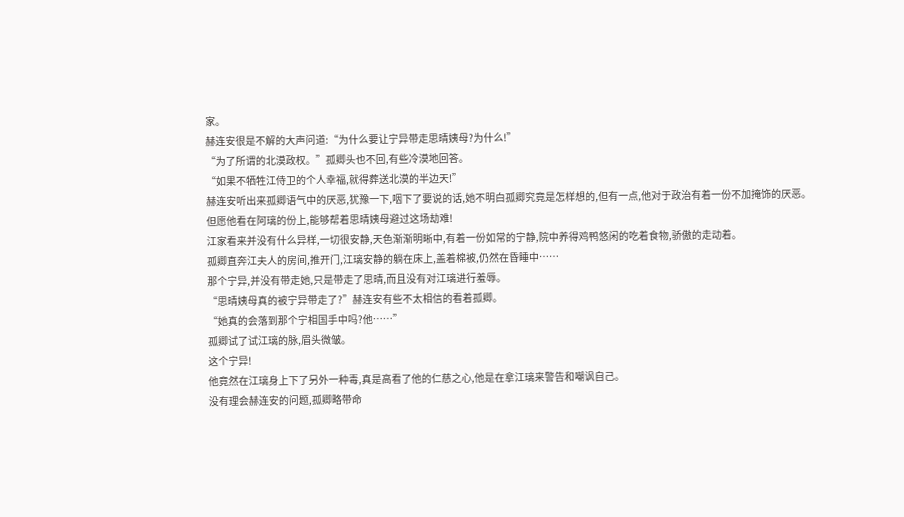家。
赫连安很是不解的大声问道:“为什么要让宁异带走思晴姨母?为什么!”
“为了所谓的北漠政权。”孤卿头也不回,有些冷漠地回答。
“如果不牺牲江侍卫的个人幸福,就得葬送北漠的半边天!”
赫连安听出来孤卿语气中的厌恶,犹豫一下,咽下了要说的话,她不明白孤卿究竟是怎样想的,但有一点,他对于政治有着一份不加掩饰的厌恶。
但愿他看在阿璃的份上,能够帮着思晴姨母避过这场劫难!
江家看来并没有什么异样,一切很安静,天色渐渐明晰中,有着一份如常的宁静,院中养得鸡鸭悠闲的吃着食物,骄傲的走动着。
孤卿直奔江夫人的房间,推开门,江璃安静的躺在床上,盖着棉被,仍然在昏睡中……
那个宁异,并没有带走她,只是带走了思晴,而且没有对江璃进行羞辱。
“思晴姨母真的被宁异带走了?”赫连安有些不太相信的看着孤卿。
“她真的会落到那个宁相国手中吗?他……”
孤卿试了试江璃的脉,眉头微皱。
这个宁异!
他竟然在江璃身上下了另外一种毒,真是高看了他的仁慈之心,他是在拿江璃来警告和嘲讽自己。
没有理会赫连安的问题,孤卿略带命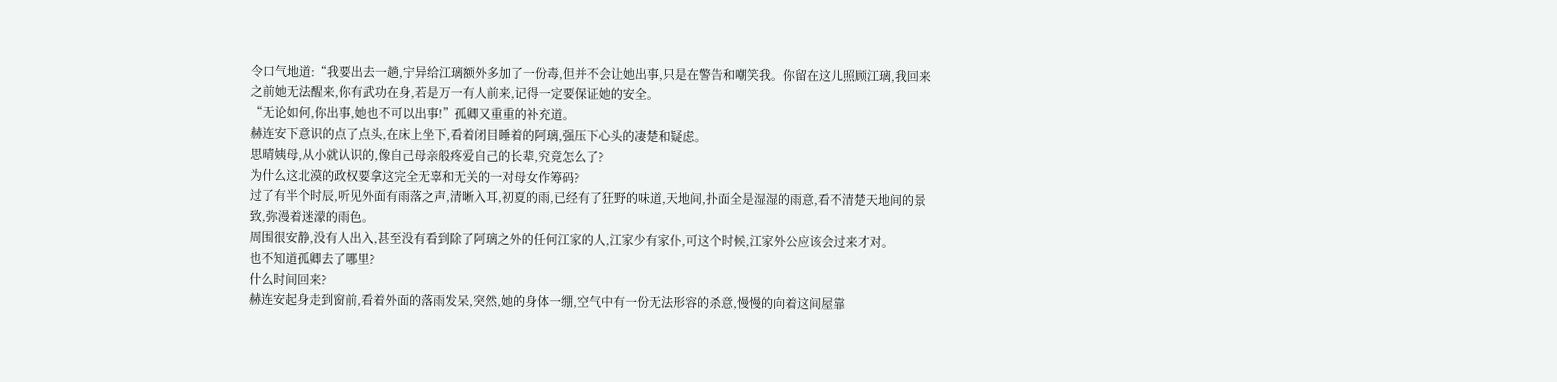令口气地道:“我要出去一趟,宁异给江璃额外多加了一份毒,但并不会让她出事,只是在警告和嘲笑我。你留在这儿照顾江璃,我回来之前她无法醒来,你有武功在身,若是万一有人前来,记得一定要保证她的安全。
“无论如何,你出事,她也不可以出事!”孤卿又重重的补充道。
赫连安下意识的点了点头,在床上坐下,看着闭目睡着的阿璃,强压下心头的凄楚和疑虑。
思晴姨母,从小就认识的,像自己母亲般疼爱自己的长辈,究竟怎么了?
为什么这北漠的政权要拿这完全无辜和无关的一对母女作筹码?
过了有半个时辰,听见外面有雨落之声,清晰入耳,初夏的雨,已经有了狂野的味道,天地间,扑面全是湿湿的雨意,看不清楚天地间的景致,弥漫着迷濛的雨色。
周围很安静,没有人出入,甚至没有看到除了阿璃之外的任何江家的人,江家少有家仆,可这个时候,江家外公应该会过来才对。
也不知道孤卿去了哪里?
什么时间回来?
赫连安起身走到窗前,看着外面的落雨发呆,突然,她的身体一绷,空气中有一份无法形容的杀意,慢慢的向着这间屋靠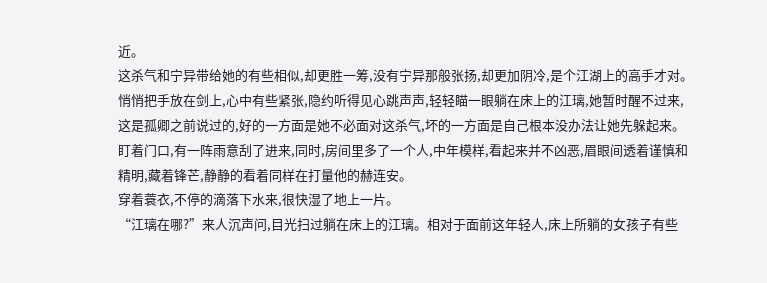近。
这杀气和宁异带给她的有些相似,却更胜一筹,没有宁异那般张扬,却更加阴冷,是个江湖上的高手才对。
悄悄把手放在剑上,心中有些紧张,隐约听得见心跳声声,轻轻瞄一眼躺在床上的江璃,她暂时醒不过来,这是孤卿之前说过的,好的一方面是她不必面对这杀气,坏的一方面是自己根本没办法让她先躲起来。
盯着门口,有一阵雨意刮了进来,同时,房间里多了一个人,中年模样,看起来并不凶恶,眉眼间透着谨慎和精明,藏着锋芒,静静的看着同样在打量他的赫连安。
穿着蓑衣,不停的滴落下水来,很快湿了地上一片。
“江璃在哪?”来人沉声问,目光扫过躺在床上的江璃。相对于面前这年轻人,床上所躺的女孩子有些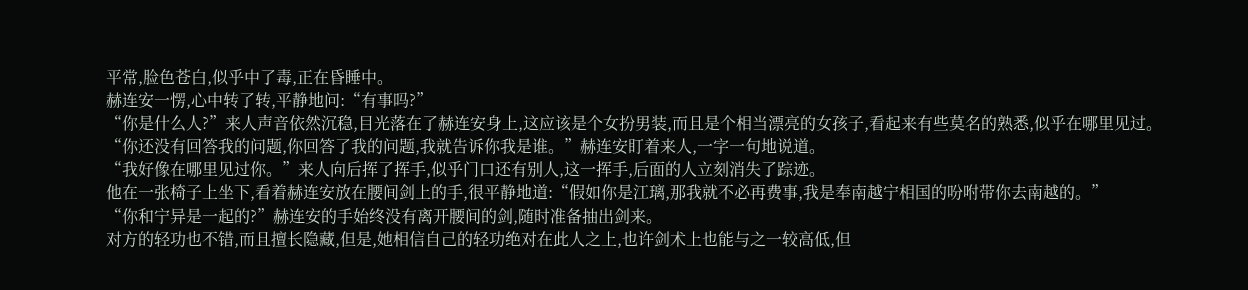平常,脸色苍白,似乎中了毒,正在昏睡中。
赫连安一愣,心中转了转,平静地问:“有事吗?”
“你是什么人?”来人声音依然沉稳,目光落在了赫连安身上,这应该是个女扮男装,而且是个相当漂亮的女孩子,看起来有些莫名的熟悉,似乎在哪里见过。
“你还没有回答我的问题,你回答了我的问题,我就告诉你我是谁。”赫连安盯着来人,一字一句地说道。
“我好像在哪里见过你。”来人向后挥了挥手,似乎门口还有别人,这一挥手,后面的人立刻消失了踪迹。
他在一张椅子上坐下,看着赫连安放在腰间剑上的手,很平静地道:“假如你是江璃,那我就不必再费事,我是奉南越宁相国的吩咐带你去南越的。”
“你和宁异是一起的?”赫连安的手始终没有离开腰间的剑,随时准备抽出剑来。
对方的轻功也不错,而且擅长隐藏,但是,她相信自己的轻功绝对在此人之上,也许剑术上也能与之一较高低,但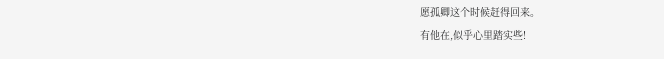愿孤卿这个时候赶得回来。
有他在,似乎心里踏实些!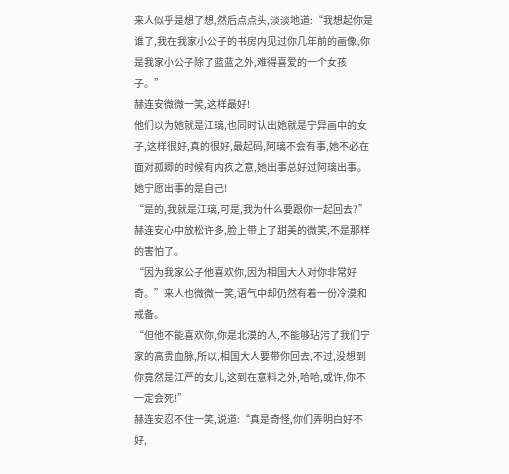来人似乎是想了想,然后点点头,淡淡地道:“我想起你是谁了,我在我家小公子的书房内见过你几年前的画像,你是我家小公子除了蓝蓝之外,难得喜爱的一个女孩子。”
赫连安微微一笑,这样最好!
他们以为她就是江璃,也同时认出她就是宁异画中的女子,这样很好,真的很好,最起码,阿璃不会有事,她不必在面对孤卿的时候有内疚之意,她出事总好过阿璃出事。
她宁愿出事的是自己!
“是的,我就是江璃,可是,我为什么要跟你一起回去?”赫连安心中放松许多,脸上带上了甜美的微笑,不是那样的害怕了。
“因为我家公子他喜欢你,因为相国大人对你非常好奇。”来人也微微一笑,语气中却仍然有着一份冷漠和戒备。
“但他不能喜欢你,你是北漠的人,不能够玷污了我们宁家的高贵血脉,所以,相国大人要带你回去,不过,没想到你竟然是江严的女儿,这到在意料之外,哈哈,或许,你不一定会死!”
赫连安忍不住一笑,说道:“真是奇怪,你们弄明白好不好,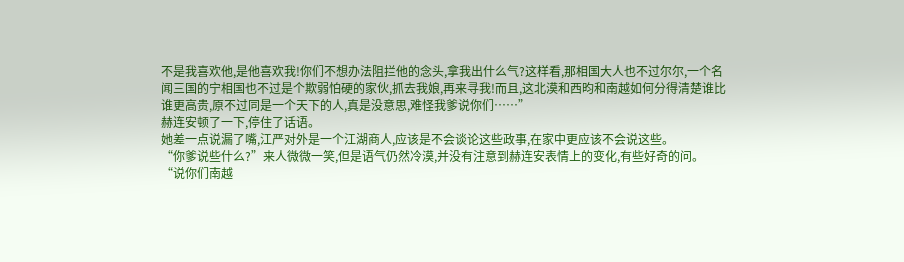不是我喜欢他,是他喜欢我!你们不想办法阻拦他的念头,拿我出什么气?这样看,那相国大人也不过尔尔,一个名闻三国的宁相国也不过是个欺弱怕硬的家伙,抓去我娘,再来寻我!而且,这北漠和西昀和南越如何分得清楚谁比谁更高贵,原不过同是一个天下的人,真是没意思,难怪我爹说你们……”
赫连安顿了一下,停住了话语。
她差一点说漏了嘴,江严对外是一个江湖商人,应该是不会谈论这些政事,在家中更应该不会说这些。
“你爹说些什么?”来人微微一笑,但是语气仍然冷漠,并没有注意到赫连安表情上的变化,有些好奇的问。
“说你们南越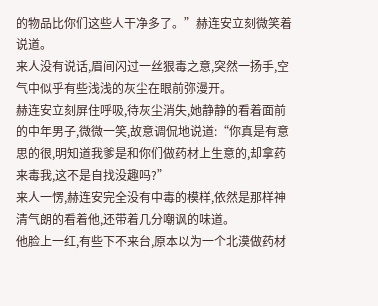的物品比你们这些人干净多了。”赫连安立刻微笑着说道。
来人没有说话,眉间闪过一丝狠毒之意,突然一扬手,空气中似乎有些浅浅的灰尘在眼前弥漫开。
赫连安立刻屏住呼吸,待灰尘消失,她静静的看着面前的中年男子,微微一笑,故意调侃地说道:“你真是有意思的很,明知道我爹是和你们做药材上生意的,却拿药来毒我,这不是自找没趣吗?”
来人一愣,赫连安完全没有中毒的模样,依然是那样神清气朗的看着他,还带着几分嘲讽的味道。
他脸上一红,有些下不来台,原本以为一个北漠做药材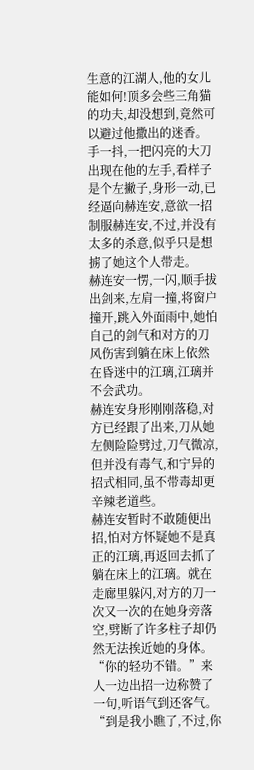生意的江湖人,他的女儿能如何!顶多会些三角猫的功夫,却没想到,竟然可以避过他撒出的迷香。
手一抖,一把闪亮的大刀出现在他的左手,看样子是个左撇子,身形一动,已经逼向赫连安,意欲一招制服赫连安,不过,并没有太多的杀意,似乎只是想掳了她这个人带走。
赫连安一愣,一闪,顺手拔出剑来,左肩一撞,将窗户撞开,跳入外面雨中,她怕自己的剑气和对方的刀风伤害到躺在床上依然在昏迷中的江璃,江璃并不会武功。
赫连安身形刚刚落稳,对方已经跟了出来,刀从她左侧险险劈过,刀气微凉,但并没有毒气,和宁异的招式相同,虽不带毒却更辛辣老道些。
赫连安暂时不敢随便出招,怕对方怀疑她不是真正的江璃,再返回去抓了躺在床上的江璃。就在走廊里躲闪,对方的刀一次又一次的在她身旁落空,劈断了许多柱子却仍然无法挨近她的身体。
“你的轻功不错。”来人一边出招一边称赞了一句,听语气到还客气。
“到是我小瞧了,不过,你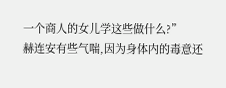一个商人的女儿学这些做什么?”
赫连安有些气喘,因为身体内的毒意还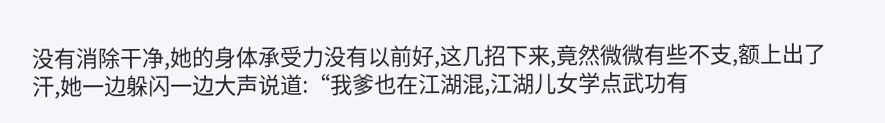没有消除干净,她的身体承受力没有以前好,这几招下来,竟然微微有些不支,额上出了汗,她一边躲闪一边大声说道:“我爹也在江湖混,江湖儿女学点武功有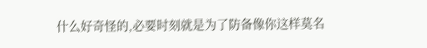什么好奇怪的,必要时刻就是为了防备像你这样莫名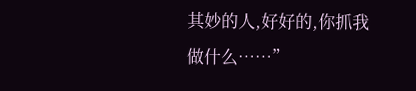其妙的人,好好的,你抓我做什么……”